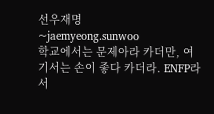선우재명
~jaemyeong.sunwoo
학교에서는 문제아라 카더만, 여기서는 손이 좋다 카더라. ENFP라서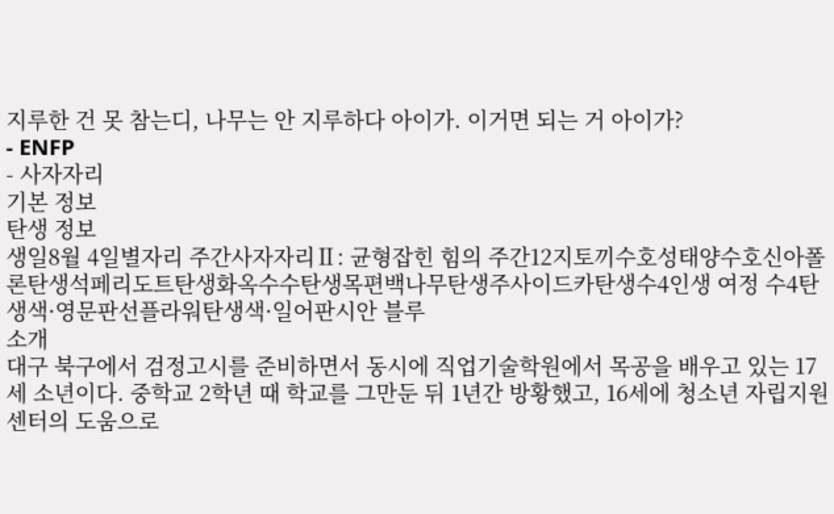지루한 건 못 참는디, 나무는 안 지루하다 아이가. 이거면 되는 거 아이가?
- ENFP
- 사자자리
기본 정보
탄생 정보
생일8월 4일별자리 주간사자자리Ⅱ: 균형잡힌 힘의 주간12지토끼수호성태양수호신아폴론탄생석페리도트탄생화옥수수탄생목편백나무탄생주사이드카탄생수4인생 여정 수4탄생색·영문판선플라워탄생색·일어판시안 블루
소개
대구 북구에서 검정고시를 준비하면서 동시에 직업기술학원에서 목공을 배우고 있는 17세 소년이다. 중학교 2학년 때 학교를 그만둔 뒤 1년간 방황했고, 16세에 청소년 자립지원센터의 도움으로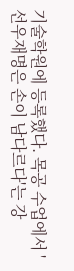기술학원에 등록했다. 목공 수업에서 '선우재명은 손이 남다르다'는 강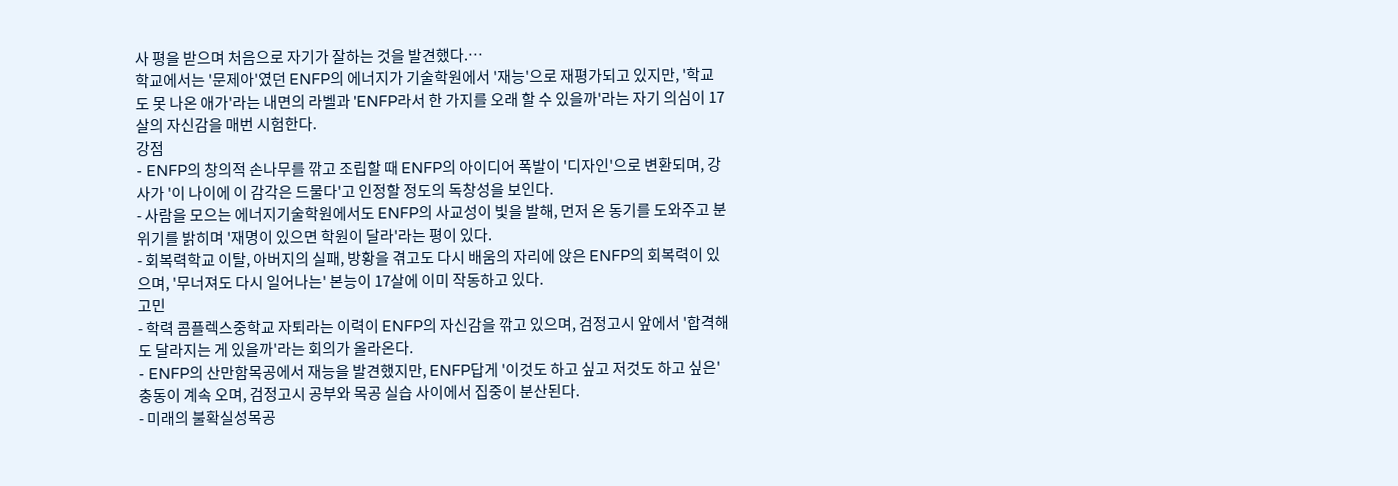사 평을 받으며 처음으로 자기가 잘하는 것을 발견했다.…
학교에서는 '문제아'였던 ENFP의 에너지가 기술학원에서 '재능'으로 재평가되고 있지만, '학교도 못 나온 애가'라는 내면의 라벨과 'ENFP라서 한 가지를 오래 할 수 있을까'라는 자기 의심이 17살의 자신감을 매번 시험한다.
강점
- ENFP의 창의적 손나무를 깎고 조립할 때 ENFP의 아이디어 폭발이 '디자인'으로 변환되며, 강사가 '이 나이에 이 감각은 드물다'고 인정할 정도의 독창성을 보인다.
- 사람을 모으는 에너지기술학원에서도 ENFP의 사교성이 빛을 발해, 먼저 온 동기를 도와주고 분위기를 밝히며 '재명이 있으면 학원이 달라'라는 평이 있다.
- 회복력학교 이탈, 아버지의 실패, 방황을 겪고도 다시 배움의 자리에 앉은 ENFP의 회복력이 있으며, '무너져도 다시 일어나는' 본능이 17살에 이미 작동하고 있다.
고민
- 학력 콤플렉스중학교 자퇴라는 이력이 ENFP의 자신감을 깎고 있으며, 검정고시 앞에서 '합격해도 달라지는 게 있을까'라는 회의가 올라온다.
- ENFP의 산만함목공에서 재능을 발견했지만, ENFP답게 '이것도 하고 싶고 저것도 하고 싶은' 충동이 계속 오며, 검정고시 공부와 목공 실습 사이에서 집중이 분산된다.
- 미래의 불확실성목공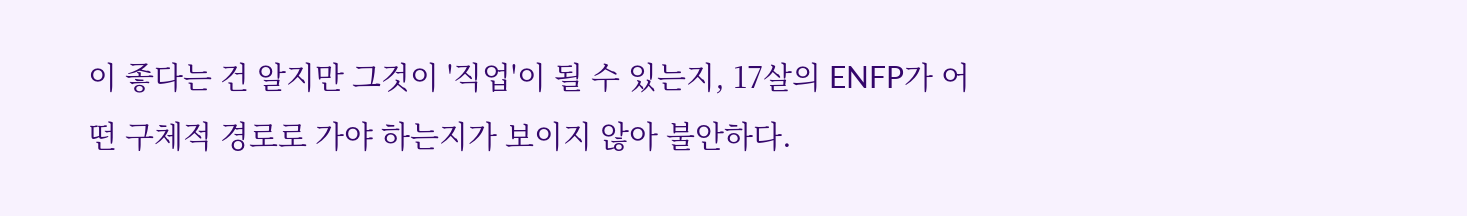이 좋다는 건 알지만 그것이 '직업'이 될 수 있는지, 17살의 ENFP가 어떤 구체적 경로로 가야 하는지가 보이지 않아 불안하다.